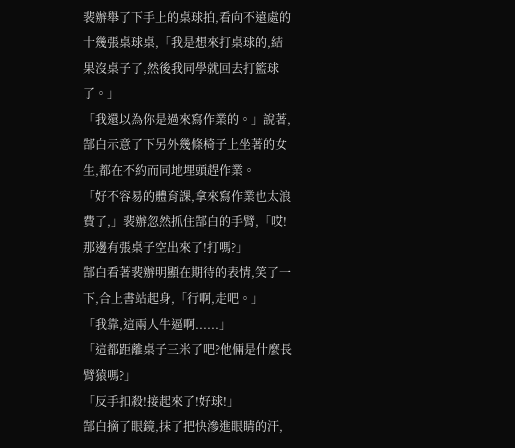裴辦舉了下手上的桌球拍,看向不遠處的十幾張桌球桌,「我是想來打桌球的,結果沒桌子了,然後我同學就回去打籃球了。」
「我還以為你是過來寫作業的。」說著,郜白示意了下另外幾條椅子上坐著的女生,都在不約而同地埋頭趕作業。
「好不容易的體育課,拿來寫作業也太浪費了,」裴辦忽然抓住郜白的手臂,「哎!那邊有張桌子空出來了!打嗎?」
郜白看著裴辦明顯在期待的表情,笑了一下,合上書站起身,「行啊,走吧。」
「我靠,這兩人牛逼啊......」
「這都距離桌子三米了吧?他倆是什麼長臂猿嗎?」
「反手扣殺!接起來了!好球!」
郜白摘了眼鏡,抹了把快滲進眼睛的汗,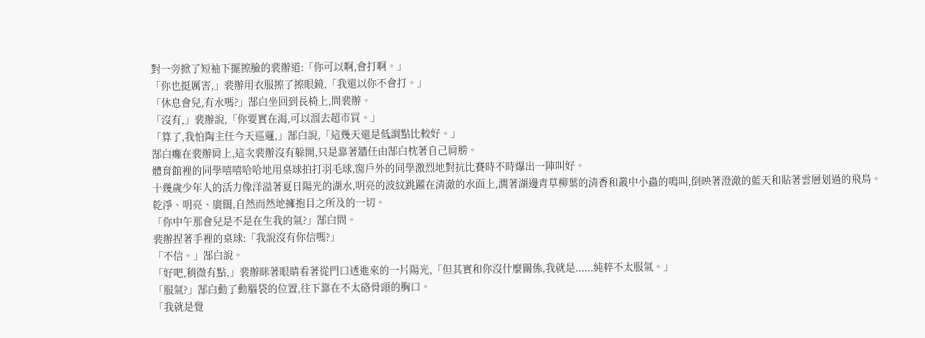對一旁掀了短袖下擺擦臉的裴辦道:「你可以啊,會打啊。」
「你也挺厲害,」裴辦用衣服擦了擦眼鏡,「我還以你不會打。」
「休息會兒,有水嗎?」郜白坐回到長椅上,問裴辦。
「沒有,」裴辦說,「你要實在渴,可以溜去超市買。」
「算了,我怕陶主任今天巡邏,」郜白說,「這幾天還是低調點比較好。」
郜白癱在裴辦肩上,這次裴辦沒有躲開,只是靠著牆任由郜白枕著自己肩膀。
體育館裡的同學嘻嘻哈哈地用桌球拍打羽毛球,窗戶外的同學激烈地對抗比賽時不時爆出一陣叫好。
十幾歲少年人的活力像洋溢著夏日陽光的湖水,明亮的波紋跳躍在清澈的水面上,潤著湖邊青草柳葉的清香和叢中小蟲的鳴叫,倒映著澄澈的藍天和貼著雲層划過的飛鳥。
乾淨、明亮、廣闊,自然而然地擁抱目之所及的一切。
「你中午那會兒是不是在生我的氣?」郜白問。
裴辦捏著手裡的桌球:「我說沒有你信嗎?」
「不信。」郜白說。
「好吧,稍微有點,」裴辦眯著眼睛看著從門口透進來的一片陽光,「但其實和你沒什麼關係,我就是......純粹不太服氣。」
「服氣?」郜白動了動腦袋的位置,往下靠在不太硌骨頭的胸口。
「我就是覺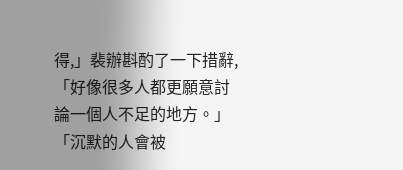得,」裴辦斟酌了一下措辭,「好像很多人都更願意討論一個人不足的地方。」
「沉默的人會被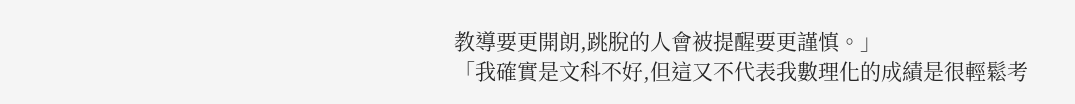教導要更開朗,跳脫的人會被提醒要更謹慎。」
「我確實是文科不好,但這又不代表我數理化的成績是很輕鬆考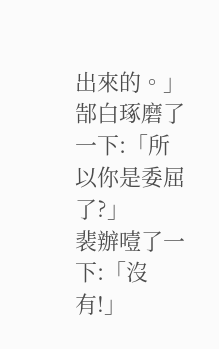出來的。」
郜白琢磨了一下:「所以你是委屈了?」
裴辦噎了一下:「沒有!」